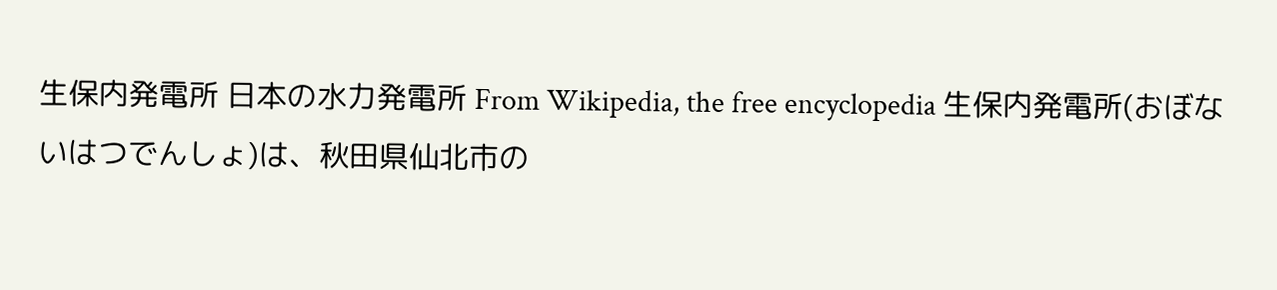生保内発電所 日本の水力発電所 From Wikipedia, the free encyclopedia 生保内発電所(おぼないはつでんしょ)は、秋田県仙北市の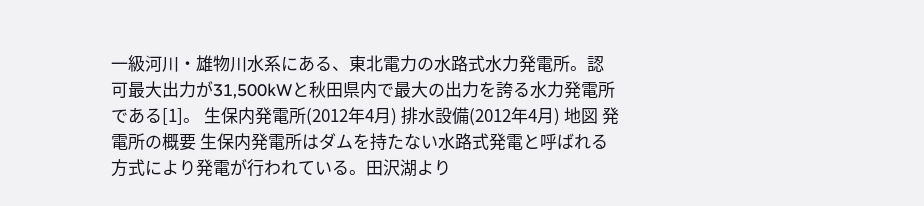一級河川・雄物川水系にある、東北電力の水路式水力発電所。認可最大出力が31,500kWと秋田県内で最大の出力を誇る水力発電所である[1]。 生保内発電所(2012年4月) 排水設備(2012年4月) 地図 発電所の概要 生保内発電所はダムを持たない水路式発電と呼ばれる方式により発電が行われている。田沢湖より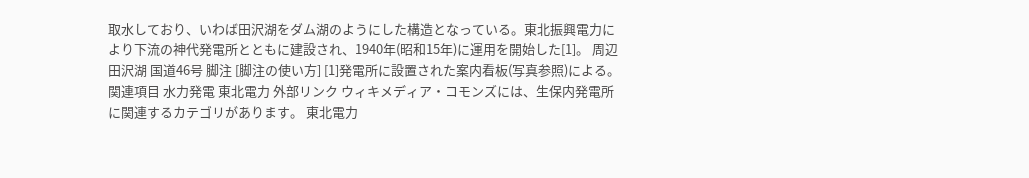取水しており、いわば田沢湖をダム湖のようにした構造となっている。東北振興電力により下流の神代発電所とともに建設され、1940年(昭和15年)に運用を開始した[1]。 周辺 田沢湖 国道46号 脚注 [脚注の使い方] [1]発電所に設置された案内看板(写真参照)による。 関連項目 水力発電 東北電力 外部リンク ウィキメディア・コモンズには、生保内発電所に関連するカテゴリがあります。 東北電力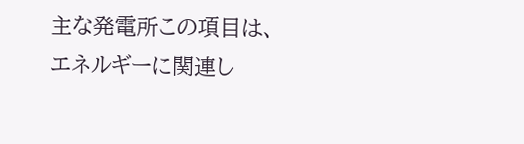主な発電所この項目は、エネルギーに関連し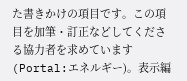た書きかけの項目です。この項目を加筆・訂正などしてくださる協力者を求めています(Portal:エネルギー)。表示編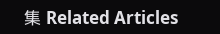集 Related Articles